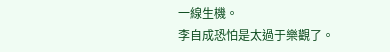一線生機。
李自成恐怕是太過于樂觀了。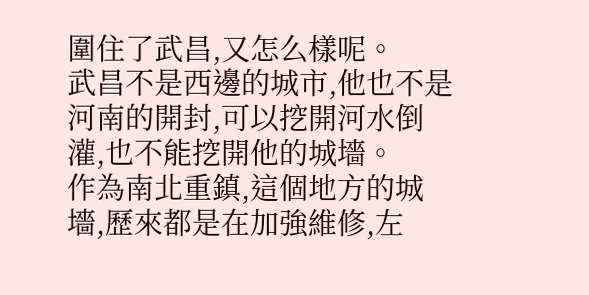圍住了武昌,又怎么樣呢。
武昌不是西邊的城市,他也不是河南的開封,可以挖開河水倒灌,也不能挖開他的城墻。
作為南北重鎮,這個地方的城墻,歷來都是在加強維修,左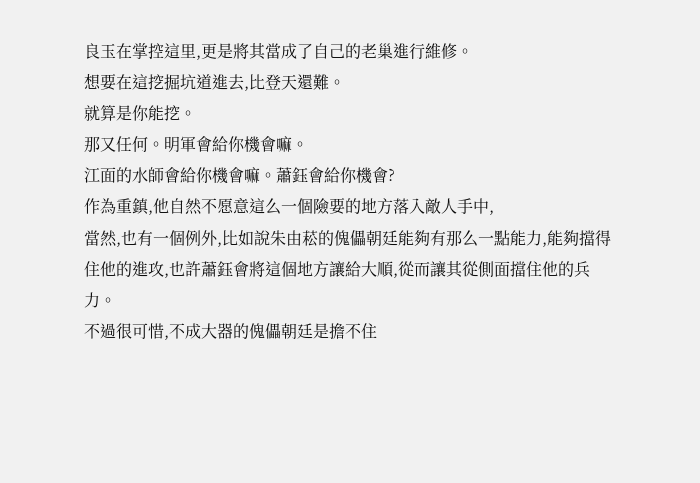良玉在掌控這里,更是將其當成了自己的老巢進行維修。
想要在這挖掘坑道進去,比登天還難。
就算是你能挖。
那又任何。明軍會給你機會嘛。
江面的水師會給你機會嘛。蕭鈺會給你機會?
作為重鎮,他自然不愿意這么一個險要的地方落入敵人手中,
當然,也有一個例外,比如說朱由菘的傀儡朝廷能夠有那么一點能力,能夠擋得住他的進攻,也許蕭鈺會將這個地方讓給大順,從而讓其從側面擋住他的兵力。
不過很可惜,不成大器的傀儡朝廷是擔不住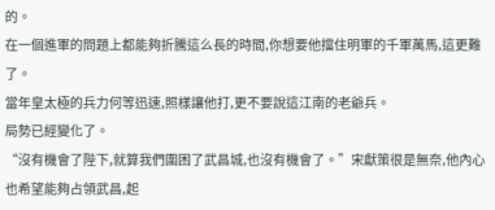的。
在一個進軍的問題上都能夠折騰這么長的時間,你想要他擋住明軍的千軍萬馬,這更難了。
當年皇太極的兵力何等迅速,照樣讓他打,更不要說這江南的老爺兵。
局勢已經變化了。
“沒有機會了陛下,就算我們圍困了武昌城,也沒有機會了。”宋獻策很是無奈,他內心也希望能夠占領武昌,起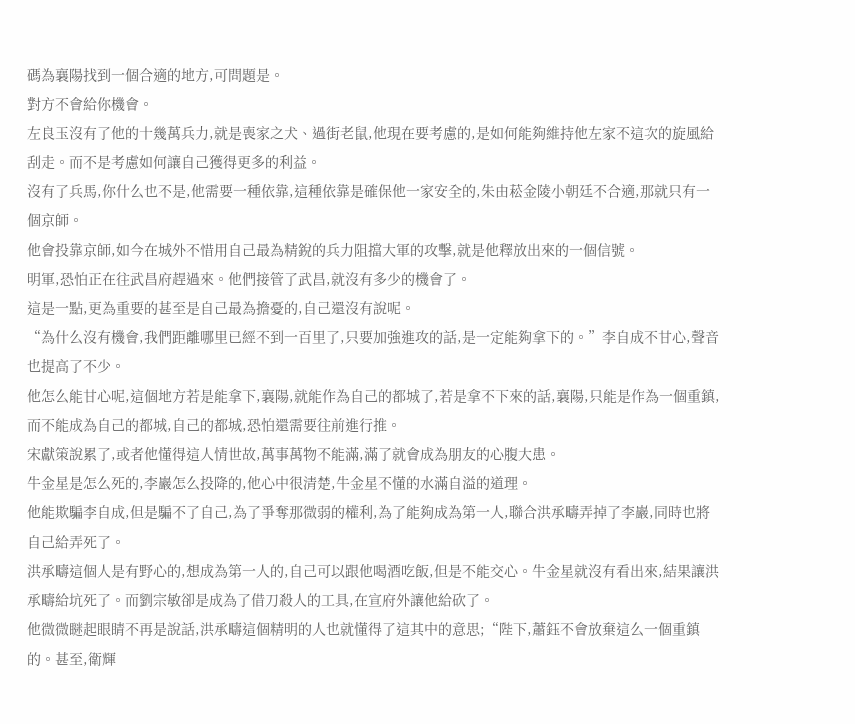碼為襄陽找到一個合適的地方,可問題是。
對方不會給你機會。
左良玉沒有了他的十幾萬兵力,就是喪家之犬、過街老鼠,他現在要考慮的,是如何能夠維持他左家不這次的旋風給刮走。而不是考慮如何讓自己獲得更多的利益。
沒有了兵馬,你什么也不是,他需要一種依靠,這種依靠是確保他一家安全的,朱由菘金陵小朝廷不合適,那就只有一個京師。
他會投靠京師,如今在城外不惜用自己最為精銳的兵力阻擋大軍的攻擊,就是他釋放出來的一個信號。
明軍,恐怕正在往武昌府趕過來。他們接管了武昌,就沒有多少的機會了。
這是一點,更為重要的甚至是自己最為擔憂的,自己還沒有說呢。
“為什么沒有機會,我們距離哪里已經不到一百里了,只要加強進攻的話,是一定能夠拿下的。”李自成不甘心,聲音也提高了不少。
他怎么能甘心呢,這個地方若是能拿下,襄陽,就能作為自己的都城了,若是拿不下來的話,襄陽,只能是作為一個重鎮,而不能成為自己的都城,自己的都城,恐怕還需要往前進行推。
宋獻策說累了,或者他懂得這人情世故,萬事萬物不能滿,滿了就會成為朋友的心腹大患。
牛金星是怎么死的,李巖怎么投降的,他心中很清楚,牛金星不懂的水滿自溢的道理。
他能欺騙李自成,但是騙不了自己,為了爭奪那微弱的權利,為了能夠成為第一人,聯合洪承疇弄掉了李巖,同時也將自己給弄死了。
洪承疇這個人是有野心的,想成為第一人的,自己可以跟他喝酒吃飯,但是不能交心。牛金星就沒有看出來,結果讓洪承疇給坑死了。而劉宗敏卻是成為了借刀殺人的工具,在宣府外讓他給砍了。
他微微瞇起眼睛不再是說話,洪承疇這個精明的人也就懂得了這其中的意思;“陛下,蕭鈺不會放棄這么一個重鎮的。甚至,衛輝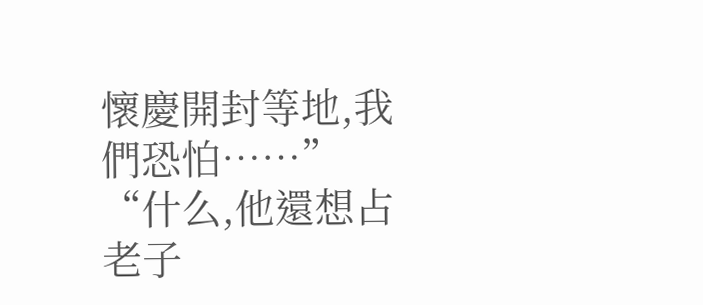懷慶開封等地,我們恐怕……”
“什么,他還想占老子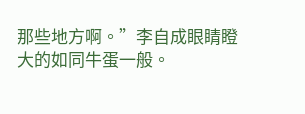那些地方啊。”李自成眼睛瞪大的如同牛蛋一般。